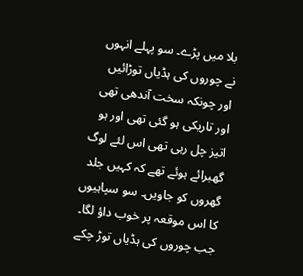بلا میں پڑے۔ سو پہلے انہوں نے چوروں کی ہڈیاں توڑائیں اور چونکہ سخت آندھی تھی اور تاریکی ہو گئی تھی اور ہو اتیز چل رہی تھی اس لئے لوگ گھبرائے ہوئے تھے کہ کہیں جلد گھروں کو جاویں۔ سو سپاہیوں کا اس موقعہ پر خوب داؤ لگا۔ جب چوروں کی ہڈیاں توڑ چکے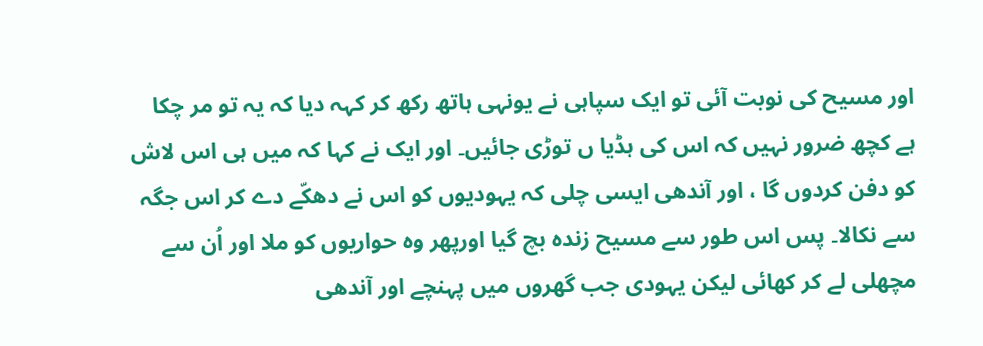اور مسیح کی نوبت آئی تو ایک سپاہی نے یونہی ہاتھ رکھ کر کہہ دیا کہ یہ تو مر چکا ہے کچھ ضرور نہیں کہ اس کی ہڈیا ں توڑی جائیں۔ اور ایک نے کہا کہ میں ہی اس لاش کو دفن کردوں گا ، اور آندھی ایسی چلی کہ یہودیوں کو اس نے دھکّے دے کر اس جگہ سے نکالا۔ پس اس طور سے مسیح زندہ بچ گیا اورپھر وہ حواریوں کو ملا اور اُن سے مچھلی لے کر کھائی لیکن یہودی جب گھروں میں پہنچے اور آندھی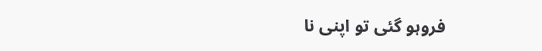فروہو گئی تو اپنی نا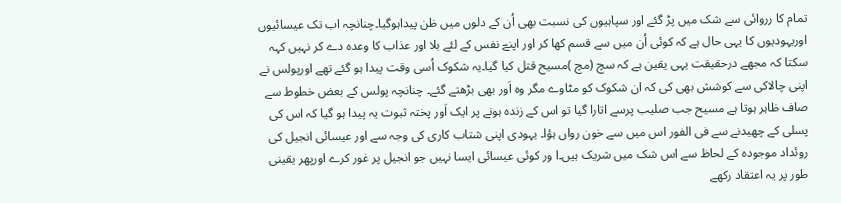تمام کا رروائی سے شک میں پڑ گئے اور سپاہیوں کی نسبت بھی اُن کے دلوں میں ظن پیداہوگیا۔چنانچہ اب تک عیسائیوں اوریہودیوں کا یہی حال ہے کہ کوئی اُن میں سے قسم کھا کر اور اپنےؔ نفس کے لئے بلا اور عذاب کا وعدہ دے کر نہیں کہہ سکتا کہ مجھے درحقیقت یہی یقین ہے کہ سچ (مچ )مسیح قتل کیا گیا۔یہ شکوک اُسی وقت پیدا ہو گئے تھے اورپولس نے اپنی چالاکی سے کوشش بھی کی کہ ان شکوک کو مٹاوے مگر وہ اَور بھی بڑھتے گئے۔ چنانچہ پولس کے بعض خطوط سے صاف ظاہر ہوتا ہے مسیح جب صلیب پرسے اتارا گیا تو اس کے زندہ ہونے پر ایک اَور پختہ ثبوت یہ پیدا ہو گیا کہ اس کی پسلی کے چھیدنے سے فی الفور اس میں سے خون رواں ہؤا۔ یہودی اپنی شتاب کاری کی وجہ سے اور عیسائی انجیل کی روئداد موجودہ کے لحاظ سے اس شک میں شریک ہیں۔ا ور کوئی عیسائی ایسا نہیں جو انجیل پر غور کرے اورپھر یقینی طور پر یہ اعتقاد رکھے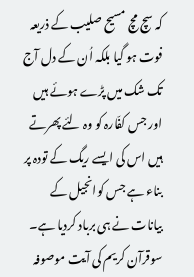کہ سچ مچ مسیح صلیب کے ذریعہ فوت ہو گیا بلکہ اُن کے دل آج تک شک میں پڑے ہوئے ہیں اور جس کفّارہ کو وہ لئے پھرتے ہیں اس کی ایسے ریگ کے تودہ پر بناء ہے جس کوانجیل کے بیانات نے ہی برباد کردیا ہے۔ سوقرآن کریم کی آیت موصوفہ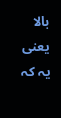بالا یعنی یہ کہ